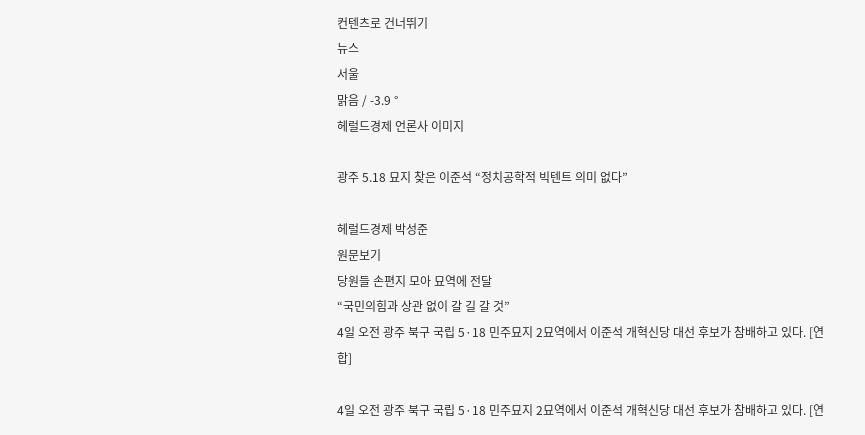컨텐츠로 건너뛰기
뉴스
서울
맑음 / -3.9 °
헤럴드경제 언론사 이미지

광주 5.18 묘지 찾은 이준석 “정치공학적 빅텐트 의미 없다”

헤럴드경제 박성준
원문보기
당원들 손편지 모아 묘역에 전달
“국민의힘과 상관 없이 갈 길 갈 것”
4일 오전 광주 북구 국립 5·18 민주묘지 2묘역에서 이준석 개혁신당 대선 후보가 참배하고 있다. [연합]

4일 오전 광주 북구 국립 5·18 민주묘지 2묘역에서 이준석 개혁신당 대선 후보가 참배하고 있다. [연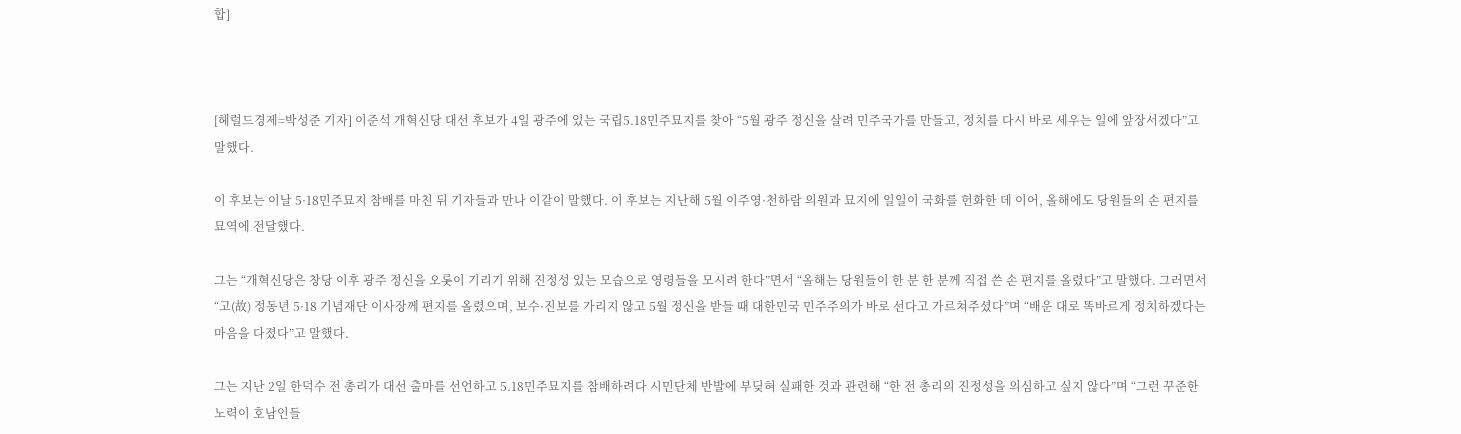합]



[헤럴드경제=박성준 기자] 이준석 개혁신당 대선 후보가 4일 광주에 있는 국립5.18민주묘지를 찾아 “5월 광주 정신을 살려 민주국가를 만들고, 정치를 다시 바로 세우는 일에 앞장서겠다”고 말했다.

이 후보는 이날 5·18민주묘지 참배를 마친 뒤 기자들과 만나 이같이 말했다. 이 후보는 지난해 5월 이주영·천하람 의원과 묘지에 일일이 국화를 헌화한 데 이어, 올해에도 당원들의 손 편지를 묘역에 전달했다.

그는 “개혁신당은 창당 이후 광주 정신을 오롯이 기리기 위해 진정성 있는 모습으로 영령들을 모시려 한다”면서 “올해는 당원들이 한 분 한 분께 직접 쓴 손 편지를 올렸다”고 말했다. 그러면서 “고(故) 정동년 5·18 기념재단 이사장께 편지를 올렸으며, 보수·진보를 가리지 않고 5월 정신을 받들 때 대한민국 민주주의가 바로 선다고 가르쳐주셨다”며 “배운 대로 똑바르게 정치하겠다는 마음을 다졌다”고 말했다.

그는 지난 2일 한덕수 전 총리가 대선 출마를 선언하고 5.18민주묘지를 참배하려다 시민단체 반발에 부딪혀 실패한 것과 관련해 “한 전 총리의 진정성을 의심하고 싶지 않다”며 “그런 꾸준한 노력이 호남인들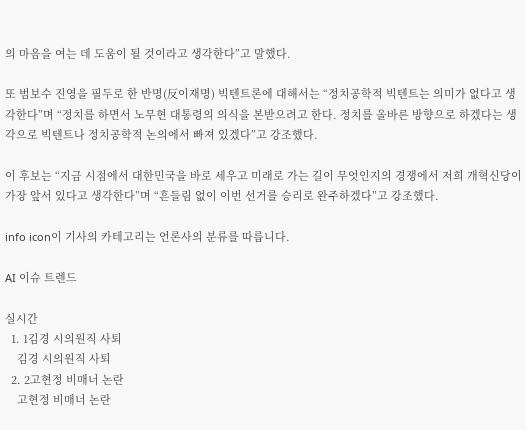의 마음을 여는 데 도움이 될 것이라고 생각한다”고 말했다.

또 범보수 진영을 필두로 한 반명(反이재명) 빅텐트론에 대해서는 “정치공학적 빅텐트는 의미가 없다고 생각한다”며 “정치를 하면서 노무현 대통령의 의식을 본받으려고 한다. 정치를 올바른 방향으로 하겠다는 생각으로 빅텐트나 정치공학적 논의에서 빠져 있겠다”고 강조했다.

이 후보는 “지금 시점에서 대한민국을 바로 세우고 미래로 가는 길이 무엇인지의 경쟁에서 저희 개혁신당이 가장 앞서 있다고 생각한다”며 “흔들림 없이 이번 선거를 승리로 완주하겠다”고 강조했다.

info icon이 기사의 카테고리는 언론사의 분류를 따릅니다.

AI 이슈 트렌드

실시간
  1. 1김경 시의원직 사퇴
    김경 시의원직 사퇴
  2. 2고현정 비매너 논란
    고현정 비매너 논란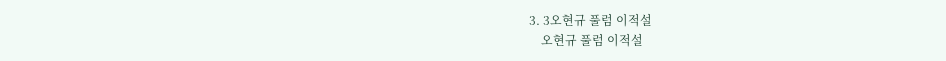3. 3오현규 풀럼 이적설
    오현규 풀럼 이적설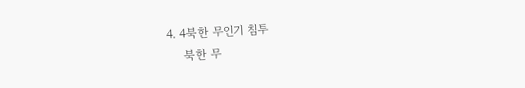4. 4북한 무인기 침투
    북한 무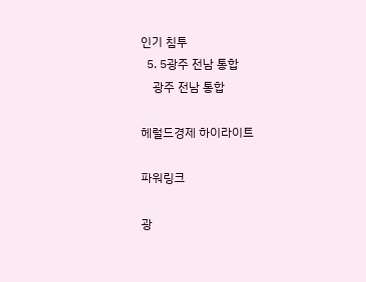인기 침투
  5. 5광주 전남 통합
    광주 전남 통합

헤럴드경제 하이라이트

파워링크

광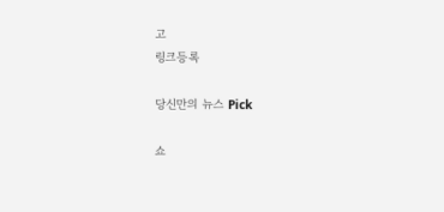고
링크등록

당신만의 뉴스 Pick

쇼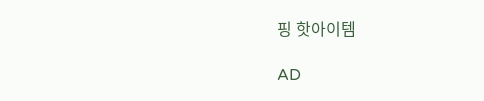핑 핫아이템

AD